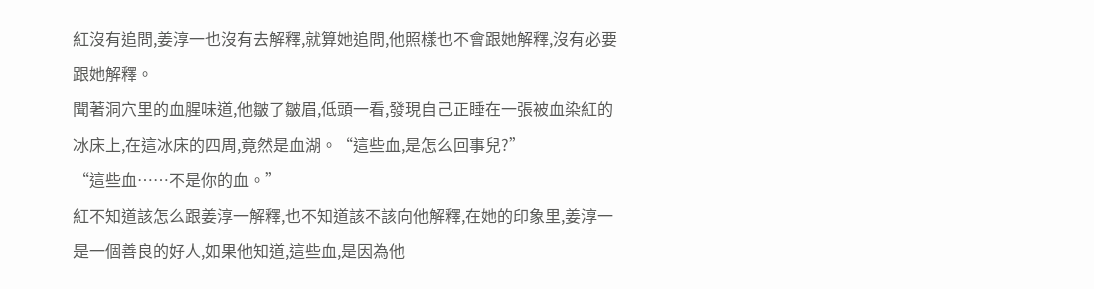紅沒有追問,姜淳一也沒有去解釋,就算她追問,他照樣也不會跟她解釋,沒有必要跟她解釋。
聞著洞穴里的血腥味道,他皺了皺眉,低頭一看,發現自己正睡在一張被血染紅的冰床上,在這冰床的四周,竟然是血湖。“這些血,是怎么回事兒?”
“這些血……不是你的血。”
紅不知道該怎么跟姜淳一解釋,也不知道該不該向他解釋,在她的印象里,姜淳一是一個善良的好人,如果他知道,這些血,是因為他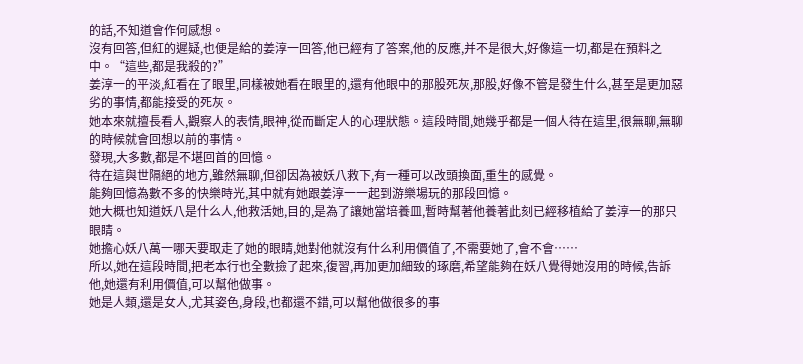的話,不知道會作何感想。
沒有回答,但紅的遲疑,也便是給的姜淳一回答,他已經有了答案,他的反應,并不是很大,好像這一切,都是在預料之中。“這些,都是我殺的?”
姜淳一的平淡,紅看在了眼里,同樣被她看在眼里的,還有他眼中的那股死灰,那股,好像不管是發生什么,甚至是更加惡劣的事情,都能接受的死灰。
她本來就擅長看人,觀察人的表情,眼神,從而斷定人的心理狀態。這段時間,她幾乎都是一個人待在這里,很無聊,無聊的時候就會回想以前的事情。
發現,大多數,都是不堪回首的回憶。
待在這與世隔絕的地方,雖然無聊,但卻因為被妖八救下,有一種可以改頭換面,重生的感覺。
能夠回憶為數不多的快樂時光,其中就有她跟姜淳一一起到游樂場玩的那段回憶。
她大概也知道妖八是什么人,他救活她,目的,是為了讓她當培養皿,暫時幫著他養著此刻已經移植給了姜淳一的那只眼睛。
她擔心妖八萬一哪天要取走了她的眼睛,她對他就沒有什么利用價值了,不需要她了,會不會……
所以,她在這段時間,把老本行也全數撿了起來,復習,再加更加細致的琢磨,希望能夠在妖八覺得她沒用的時候,告訴他,她還有利用價值,可以幫他做事。
她是人類,還是女人,尤其姿色,身段,也都還不錯,可以幫他做很多的事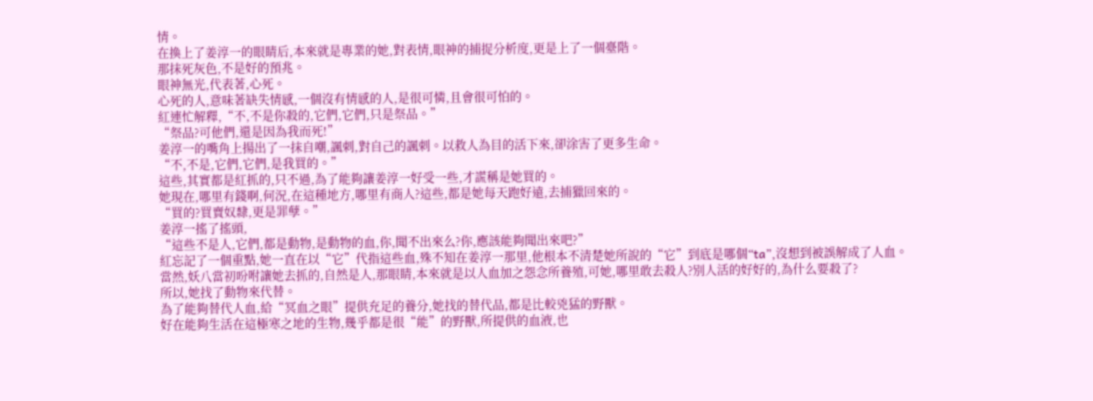情。
在換上了姜淳一的眼睛后,本來就是專業的她,對表情,眼神的捕捉分析度,更是上了一個臺階。
那抹死灰色,不是好的預兆。
眼神無光,代表著,心死。
心死的人,意味著缺失情感,一個沒有情感的人,是很可憐,且會很可怕的。
紅連忙解釋,“不,不是你殺的,它們,它們,只是祭品。”
“祭品?可他們,還是因為我而死!”
姜淳一的嘴角上揚出了一抹自嘲,諷刺,對自己的諷刺。以救人為目的活下來,卻涂害了更多生命。
“不,不是,它們,它們,是我買的。”
這些,其實都是紅抓的,只不過,為了能夠讓姜淳一好受一些,才謊稱是她買的。
她現在,哪里有錢啊,何況,在這種地方,哪里有商人?這些,都是她每天跑好遠,去捕獵回來的。
“買的?買賣奴隸,更是罪孽。”
姜淳一搖了搖頭,
“這些不是人,它們,都是動物,是動物的血,你,聞不出來么?你,應該能夠聞出來吧?”
紅忘記了一個重點,她一直在以“它”代指這些血,殊不知在姜淳一那里,他根本不清楚她所說的“它”到底是哪個“ta”,沒想到被誤解成了人血。
當然,妖八當初吩咐讓她去抓的,自然是人,那眼睛,本來就是以人血加之怨念所養殖,可她,哪里敢去殺人?別人活的好好的,為什么要殺了?
所以,她找了動物來代替。
為了能夠替代人血,給“冥血之眼”提供充足的養分,她找的替代品,都是比較兇猛的野獸。
好在能夠生活在這極寒之地的生物,幾乎都是很“能”的野獸,所提供的血液,也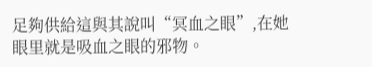足夠供給這與其說叫“冥血之眼”,在她眼里就是吸血之眼的邪物。